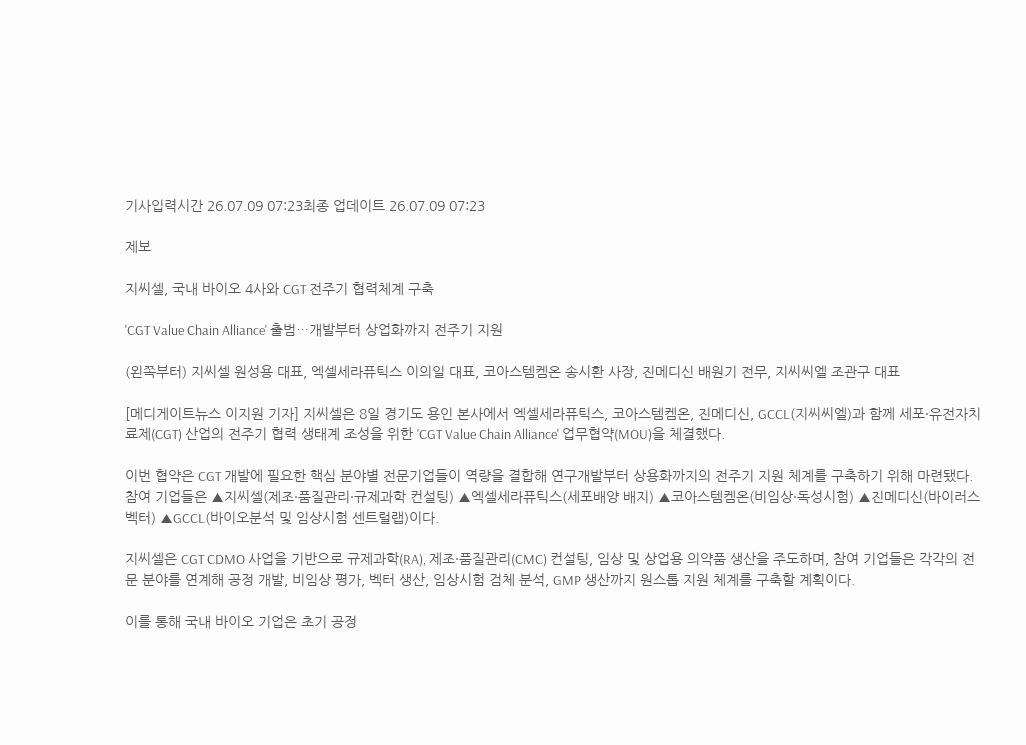기사입력시간 26.07.09 07:23최종 업데이트 26.07.09 07:23

제보

지씨셀, 국내 바이오 4사와 CGT 전주기 협력체계 구축

'CGT Value Chain Alliance' 출범…개발부터 상업화까지 전주기 지원

(왼쪽부터) 지씨셀 원성용 대표, 엑셀세라퓨틱스 이의일 대표, 코아스템켐온 송시환 사장, 진메디신 배원기 전무, 지씨씨엘 조관구 대표

[메디게이트뉴스 이지원 기자] 지씨셀은 8일 경기도 용인 본사에서 엑셀세라퓨틱스, 코아스템켐온, 진메디신, GCCL(지씨씨엘)과 함께 세포·유전자치료제(CGT) 산업의 전주기 협력 생태계 조성을 위한 'CGT Value Chain Alliance' 업무협약(MOU)을 체결했다.

이번 협약은 CGT 개발에 필요한 핵심 분야별 전문기업들이 역량을 결합해 연구개발부터 상용화까지의 전주기 지원 체계를 구축하기 위해 마련됐다. 참여 기업들은 ▲지씨셀(제조·품질관리·규제과학 컨설팅) ▲엑셀세라퓨틱스(세포배양 배지) ▲코아스템켐온(비임상·독성시험) ▲진메디신(바이러스 벡터) ▲GCCL(바이오분석 및 임상시험 센트럴랩)이다.

지씨셀은 CGT CDMO 사업을 기반으로 규제과학(RA), 제조·품질관리(CMC) 컨설팅, 임상 및 상업용 의약품 생산을 주도하며, 참여 기업들은 각각의 전문 분야를 연계해 공정 개발, 비임상 평가, 벡터 생산, 임상시험 검체 분석, GMP 생산까지 원스톱 지원 체계를 구축할 계획이다.

이를 통해 국내 바이오 기업은 초기 공정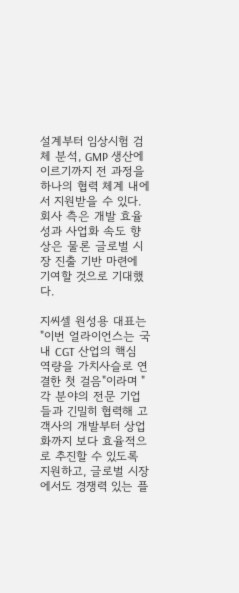설계부터 임상시험 검체 분석, GMP 생산에 이르기까지 전 과정을 하나의 협력 체계 내에서 지원받을 수 있다. 회사 측은 개발 효율성과 사업화 속도 향상은 물론 글로벌 시장 진출 기반 마련에 기여할 것으로 기대했다.

지씨셀 원성용 대표는 "이번 얼라이언스는 국내 CGT 산업의 핵심 역량을 가치사슬로 연결한 첫 걸음"이라며 "각 분야의 전문 기업들과 긴밀히 협력해 고객사의 개발부터 상업화까지 보다 효율적으로 추진할 수 있도록 지원하고, 글로벌 시장에서도 경쟁력 있는 플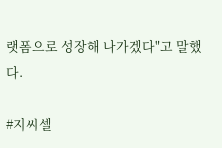랫폼으로 성장해 나가겠다"고 말했다.

#지씨셀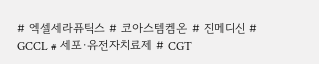# 엑셀세라퓨틱스 # 코아스템켐온 # 진메디신 # GCCL # 세포·유전자치료제 # CGT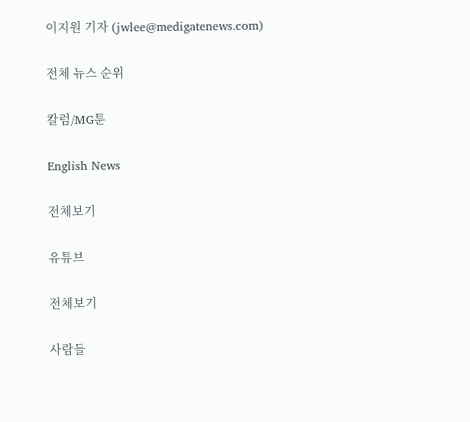이지원 기자 (jwlee@medigatenews.com)

전체 뉴스 순위

칼럼/MG툰

English News

전체보기

유튜브

전체보기

사람들